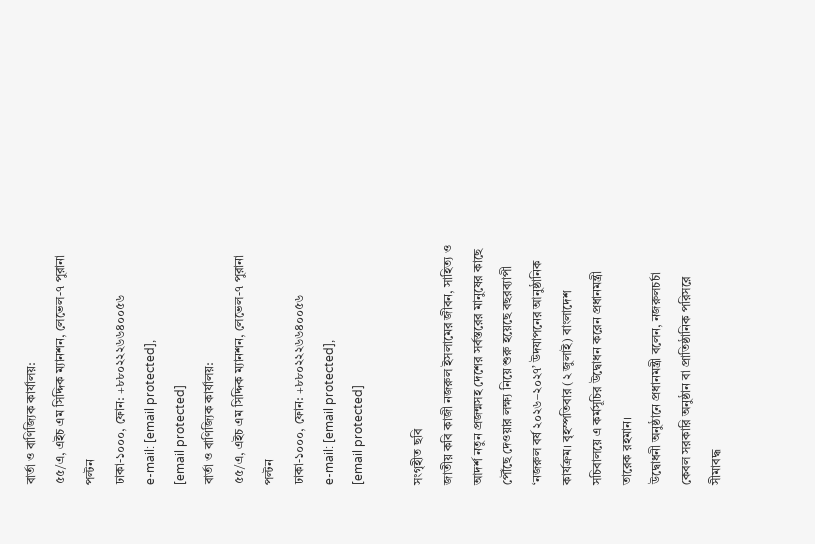বার্তা ও বাণিজ্যিক কার্যালয়:
৫৫/এ, এইচ এম সিদ্দিক ম্যানশন, লেভেল-৭ পুরানা পল্টন
ঢাকা-১০০০, ফোন: +৮৮০২২২৬৬৪০০৫৬
e-mail: [email protected],
[email protected]
বার্তা ও বাণিজ্যিক কার্যালয়:
৫৫/এ, এইচ এম সিদ্দিক ম্যানশন, লেভেল-৭ পুরানা পল্টন
ঢাকা-১০০০, ফোন: +৮৮০২২২৬৬৪০০৫৬
e-mail: [email protected],
[email protected]

সংগৃহীত ছবি
জাতীয় কবি কাজী নজরুল ইসলামের জীবন, সাহিত্য ও আদর্শ নতুন প্রজন্মসহ দেশের সর্বস্তরের মানুষের কাছে পৌঁছে দেওয়ার লক্ষ্য নিয়ে শুরু হয়েছে বছরব্যাপী ‘নজরুল বর্ষ ২০২৬–২০২৭’ উদযাপনের আনুষ্ঠানিক কার্যক্রম। বৃহস্পতিবার (২ জুলাই) বাংলাদেশ সচিবালয়ে এ কর্মসূচির উদ্বোধন করেন প্রধানমন্ত্রী তারেক রহমান।
উদ্বোধনী অনুষ্ঠানে প্রধানমন্ত্রী বলেন, নজরুলচর্চা কেবল সরকারি অনুষ্ঠান বা প্রাতিষ্ঠানিক পরিসরে সীমাবদ্ধ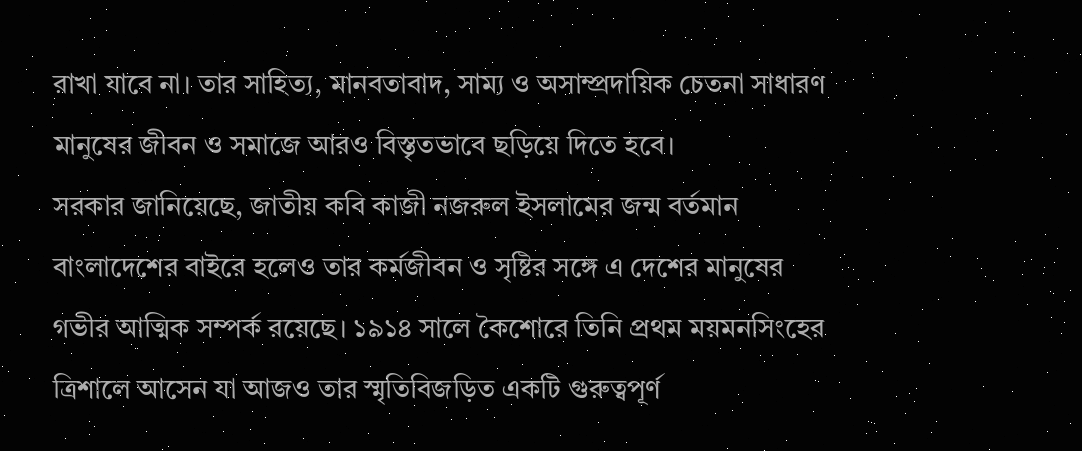রাখা যাবে না। তার সাহিত্য, মানবতাবাদ, সাম্য ও অসাম্প্রদায়িক চেতনা সাধারণ মানুষের জীবন ও সমাজে আরও বিস্তৃতভাবে ছড়িয়ে দিতে হবে।
সরকার জানিয়েছে, জাতীয় কবি কাজী নজরুল ইসলামের জন্ম বর্তমান বাংলাদেশের বাইরে হলেও তার কর্মজীবন ও সৃষ্টির সঙ্গে এ দেশের মানুষের গভীর আত্মিক সম্পর্ক রয়েছে। ১৯১৪ সালে কৈশোরে তিনি প্রথম ময়মনসিংহের ত্রিশালে আসেন যা আজও তার স্মৃতিবিজড়িত একটি গুরুত্বপূর্ণ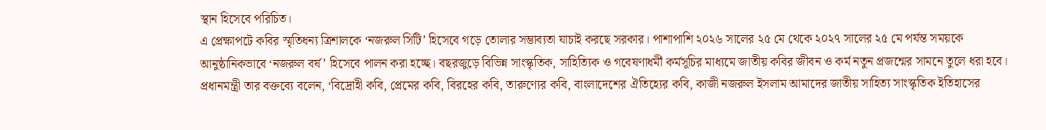স্থান হিসেবে পরিচিত।
এ প্রেক্ষাপটে কবির স্মৃতিধন্য ত্রিশালকে ‘নজরুল সিটি’ হিসেবে গড়ে তোলার সম্ভাব্যতা যাচাই করছে সরকার। পাশাপাশি ২০২৬ সালের ২৫ মে থেকে ২০২৭ সালের ২৫ মে পর্যন্ত সময়কে আনুষ্ঠানিকভাবে ‘নজরুল বর্ষ’ হিসেবে পালন করা হচ্ছে। বছরজুড়ে বিভিন্ন সাংস্কৃতিক, সাহিত্যিক ও গবেষণাধর্মী কর্মসূচির মাধ্যমে জাতীয় কবির জীবন ও কর্ম নতুন প্রজন্মের সামনে তুলে ধরা হবে।
প্রধানমন্ত্রী তার বক্তব্যে বলেন, ‘বিদ্রোহী কবি, প্রেমের কবি, বিরহের কবি, তারুণ্যের কবি, বাংলাদেশের ঐতিহ্যের কবি, কাজী নজরুল ইসলাম আমাদের জাতীয় সাহিত্য সাংস্কৃতিক ইতিহাসের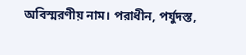অবিস্মরণীয় নাম। পরাধীন, পর্যুদস্ত,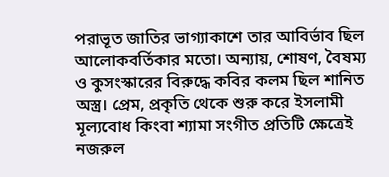পরাভূত জাতির ভাগ্যাকাশে তার আবির্ভাব ছিল আলোকবর্তিকার মতো। অন্যায়, শোষণ, বৈষম্য ও কুসংস্কারের বিরুদ্ধে কবির কলম ছিল শানিত অস্ত্র। প্রেম, প্রকৃতি থেকে শুরু করে ইসলামী মূল্যবোধ কিংবা শ্যামা সংগীত প্রতিটি ক্ষেত্রেই নজরুল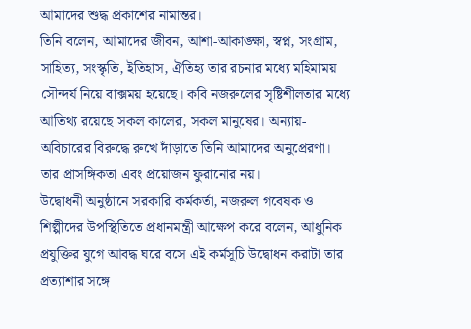আমাদের শুদ্ধ প্রকাশের নামান্তর।
তিনি বলেন, আমাদের জীবন, আশা-আকাঙ্ক্ষা, স্বপ্ন, সংগ্রাম, সাহিত্য, সংস্কৃতি, ইতিহাস, ঐতিহ্য তার রচনার মধ্যে মহিমাময় সৌন্দর্য নিয়ে বাক্সময় হয়েছে। কবি নজরুলের সৃষ্টিশীলতার মধ্যে আতিথ্য রয়েছে সকল কালের, সকল মানুষের। অন্যায়-অবিচারের বিরুদ্ধে রুখে দাঁড়াতে তিনি আমাদের অনুপ্রেরণা। তার প্রাসঙ্গিকতা এবং প্রয়োজন ফুরানোর নয়।
উদ্বোধনী অনুষ্ঠানে সরকারি কর্মকর্তা, নজরুল গবেষক ও শিল্পীদের উপস্থিতিতে প্রধানমন্ত্রী আক্ষেপ করে বলেন, আধুনিক প্রযুক্তির যুগে আবদ্ধ ঘরে বসে এই কর্মসূচি উদ্বোধন করাটা তার প্রত্যাশার সঙ্গে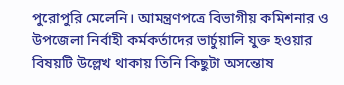পুরোপুরি মেলেনি। আমন্ত্রণপত্রে বিভাগীয় কমিশনার ও উপজেলা নির্বাহী কর্মকর্তাদের ভার্চুয়ালি যুক্ত হওয়ার বিষয়টি উল্লেখ থাকায় তিনি কিছুটা অসন্তোষ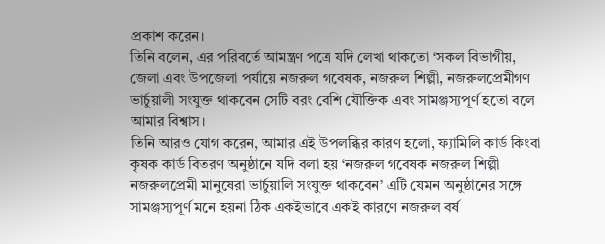প্রকাশ করেন।
তিনি বলেন, এর পরিবর্তে আমন্ত্রণ পত্রে যদি লেখা থাকতো ‘সকল বিভাগীয়, জেলা এবং উপজেলা পর্যায়ে নজরুল গবেষক, নজরুল শিল্পী, নজরুলপ্রেমীগণ ভার্চুয়ালী সংযুক্ত থাকবেন সেটি বরং বেশি যৌক্তিক এবং সামঞ্জস্যপূর্ণ হতো বলে আমার বিশ্বাস।
তিনি আরও যোগ করেন, আমার এই উপলব্ধির কারণ হলো, ফ্যামিলি কার্ড কিংবা কৃষক কার্ড বিতরণ অনুষ্ঠানে যদি বলা হয় ‘নজরুল গবেষক নজরুল শিল্পী নজরুলপ্রেমী মানুষেরা ভার্চুয়ালি সংযুক্ত থাকবেন’ এটি যেমন অনুষ্ঠানের সঙ্গে সামঞ্জস্যপূর্ণ মনে হয়না ঠিক একইভাবে একই কারণে নজরুল বর্ষ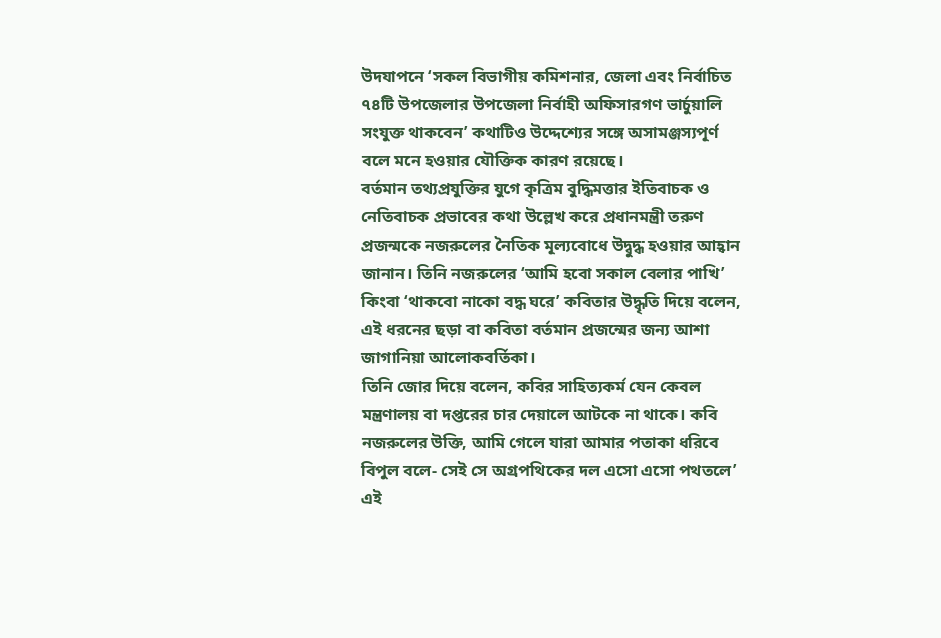উদযাপনে ‘সকল বিভাগীয় কমিশনার, জেলা এবং নির্বাচিত ৭৪টি উপজেলার উপজেলা নির্বাহী অফিসারগণ ভার্চুয়ালি সংযুক্ত থাকবেন’ কথাটিও উদ্দেশ্যের সঙ্গে অসামঞ্জস্যপূর্ণ বলে মনে হওয়ার যৌক্তিক কারণ রয়েছে।
বর্তমান তথ্যপ্রযুক্তির যুগে কৃত্রিম বুদ্ধিমত্তার ইতিবাচক ও নেতিবাচক প্রভাবের কথা উল্লেখ করে প্রধানমন্ত্রী তরুণ প্রজন্মকে নজরুলের নৈতিক মূল্যবোধে উদ্বুদ্ধ হওয়ার আহ্বান জানান। তিনি নজরুলের ‘আমি হবো সকাল বেলার পাখি’ কিংবা ‘থাকবো নাকো বদ্ধ ঘরে’ কবিতার উদ্ধৃতি দিয়ে বলেন, এই ধরনের ছড়া বা কবিতা বর্তমান প্রজন্মের জন্য আশা জাগানিয়া আলোকবর্তিকা।
তিনি জোর দিয়ে বলেন, কবির সাহিত্যকর্ম যেন কেবল মন্ত্রণালয় বা দপ্তরের চার দেয়ালে আটকে না থাকে। কবি নজরুলের উক্তি, আমি গেলে যারা আমার পতাকা ধরিবে বিপুল বলে- সেই সে অগ্রপথিকের দল এসো এসো পথতলে’ এই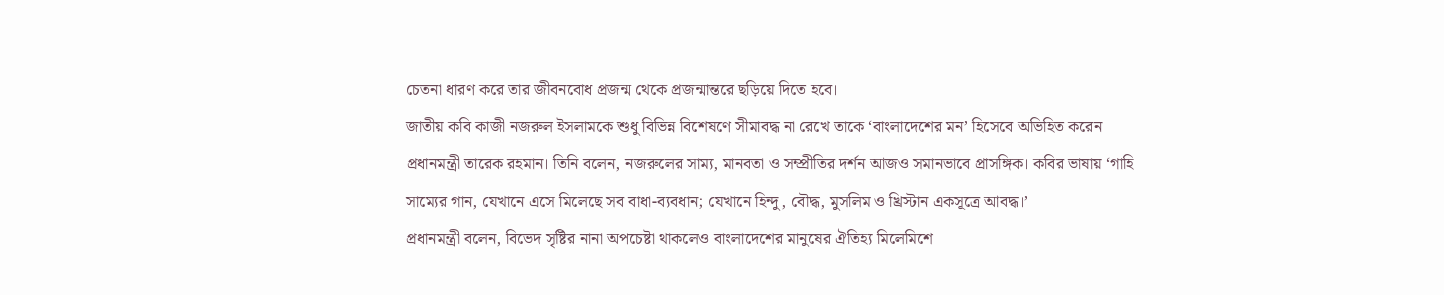চেতনা ধারণ করে তার জীবনবোধ প্রজন্ম থেকে প্রজন্মান্তরে ছড়িয়ে দিতে হবে।
জাতীয় কবি কাজী নজরুল ইসলামকে শুধু বিভিন্ন বিশেষণে সীমাবদ্ধ না রেখে তাকে ‘বাংলাদেশের মন’ হিসেবে অভিহিত করেন প্রধানমন্ত্রী তারেক রহমান। তিনি বলেন, নজরুলের সাম্য, মানবতা ও সম্প্রীতির দর্শন আজও সমানভাবে প্রাসঙ্গিক। কবির ভাষায় ‘গাহি সাম্যের গান, যেখানে এসে মিলেছে সব বাধা-ব্যবধান; যেখানে হিন্দু, বৌদ্ধ, মুসলিম ও খ্রিস্টান একসূত্রে আবদ্ধ।’
প্রধানমন্ত্রী বলেন, বিভেদ সৃষ্টির নানা অপচেষ্টা থাকলেও বাংলাদেশের মানুষের ঐতিহ্য মিলেমিশে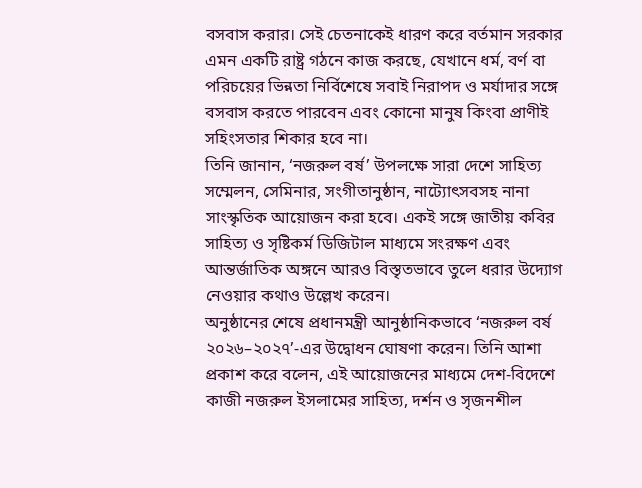বসবাস করার। সেই চেতনাকেই ধারণ করে বর্তমান সরকার এমন একটি রাষ্ট্র গঠনে কাজ করছে, যেখানে ধর্ম, বর্ণ বা পরিচয়ের ভিন্নতা নির্বিশেষে সবাই নিরাপদ ও মর্যাদার সঙ্গে বসবাস করতে পারবেন এবং কোনো মানুষ কিংবা প্রাণীই সহিংসতার শিকার হবে না।
তিনি জানান, ‘নজরুল বর্ষ’ উপলক্ষে সারা দেশে সাহিত্য সম্মেলন, সেমিনার, সংগীতানুষ্ঠান, নাট্যোৎসবসহ নানা সাংস্কৃতিক আয়োজন করা হবে। একই সঙ্গে জাতীয় কবির সাহিত্য ও সৃষ্টিকর্ম ডিজিটাল মাধ্যমে সংরক্ষণ এবং আন্তর্জাতিক অঙ্গনে আরও বিস্তৃতভাবে তুলে ধরার উদ্যোগ নেওয়ার কথাও উল্লেখ করেন।
অনুষ্ঠানের শেষে প্রধানমন্ত্রী আনুষ্ঠানিকভাবে ‘নজরুল বর্ষ ২০২৬–২০২৭’-এর উদ্বোধন ঘোষণা করেন। তিনি আশা প্রকাশ করে বলেন, এই আয়োজনের মাধ্যমে দেশ-বিদেশে কাজী নজরুল ইসলামের সাহিত্য, দর্শন ও সৃজনশীল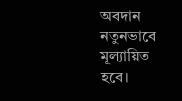অবদান নতুনভাবে মূল্যায়িত হবে।